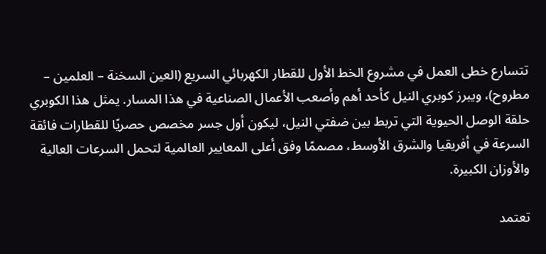تتسارع خطى العمل في مشروع الخط الأول للقطار الكهربائي السريع (العين السخنة – العلمين – مطروح)، ويبرز كوبري النيل كأحد أهم وأصعب الأعمال الصناعية في هذا المسار. يمثل هذا الكوبري حلقة الوصل الحيوية التي تربط بين ضفتي النيل، ليكون أول جسر مخصص حصريًا للقطارات فائقة السرعة في أفريقيا والشرق الأوسط، مصممًا وفق أعلى المعايير العالمية لتحمل السرعات العالية والأوزان الكبيرة.

تعتمد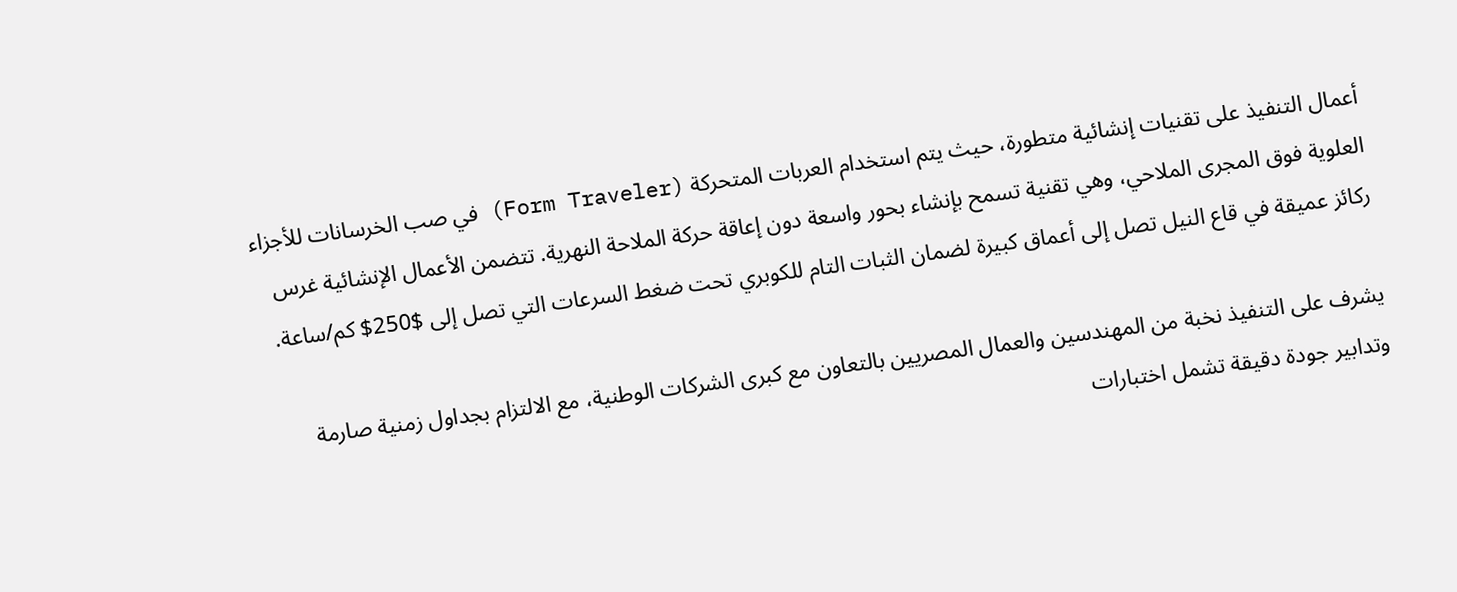أعمال التنفيذ على تقنيات إنشائية متطورة، حيث يتم استخدام العربات المتحركة (Form Traveler) في صب الخرسانات للأجزاء العلوية فوق المجرى الملاحي، وهي تقنية تسمح بإنشاء بحور واسعة دون إعاقة حركة الملاحة النهرية. تتضمن الأعمال الإنشائية غرس ركائز عميقة في قاع النيل تصل إلى أعماق كبيرة لضمان الثبات التام للكوبري تحت ضغط السرعات التي تصل إلى $250$ كم/ساعة.

يشرف على التنفيذ نخبة من المهندسين والعمال المصريين بالتعاون مع كبرى الشركات الوطنية، مع الالتزام بجداول زمنية صارمة وتدابير جودة دقيقة تشمل اختبارات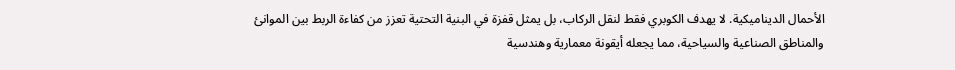الأحمال الديناميكية. لا يهدف الكوبري فقط لنقل الركاب، بل يمثل قفزة في البنية التحتية تعزز من كفاءة الربط بين الموانئ والمناطق الصناعية والسياحية، مما يجعله أيقونة معمارية وهندسية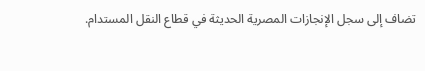تضاف إلى سجل الإنجازات المصرية الحديثة في قطاع النقل المستدام.